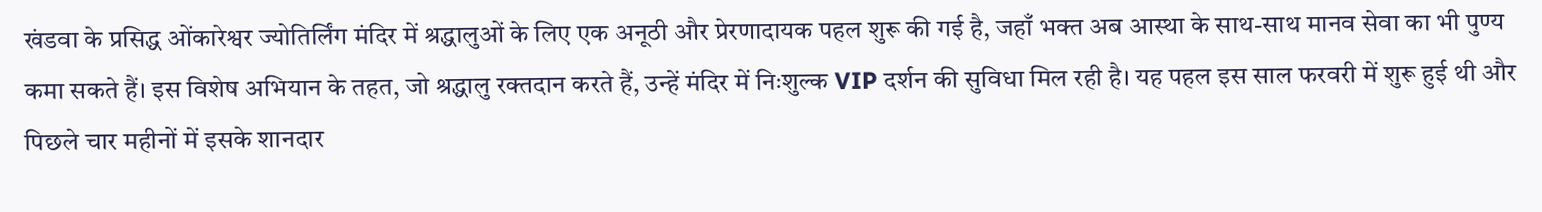खंडवा के प्रसिद्ध ओंकारेश्वर ज्योतिर्लिंग मंदिर में श्रद्धालुओं के लिए एक अनूठी और प्रेरणादायक पहल शुरू की गई है, जहाँ भक्त अब आस्था के साथ-साथ मानव सेवा का भी पुण्य कमा सकते हैं। इस विशेष अभियान के तहत, जो श्रद्धालु रक्तदान करते हैं, उन्हें मंदिर में निःशुल्क VIP दर्शन की सुविधा मिल रही है। यह पहल इस साल फरवरी में शुरू हुई थी और पिछले चार महीनों में इसके शानदार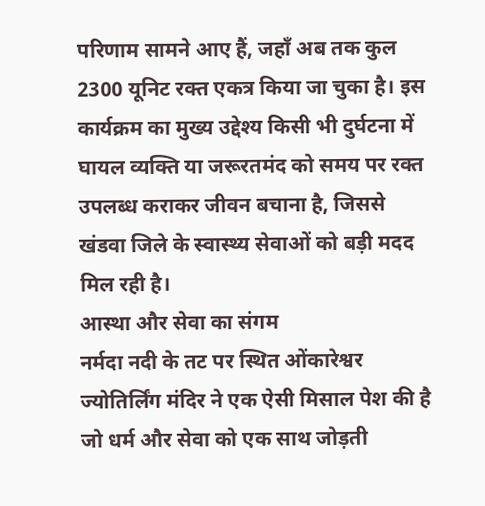परिणाम सामने आए हैं, जहाँ अब तक कुल 2300 यूनिट रक्त एकत्र किया जा चुका है। इस कार्यक्रम का मुख्य उद्देश्य किसी भी दुर्घटना में घायल व्यक्ति या जरूरतमंद को समय पर रक्त उपलब्ध कराकर जीवन बचाना है, जिससे खंडवा जिले के स्वास्थ्य सेवाओं को बड़ी मदद मिल रही है।
आस्था और सेवा का संगम
नर्मदा नदी के तट पर स्थित ओंकारेश्वर ज्योतिर्लिंग मंदिर ने एक ऐसी मिसाल पेश की है जो धर्म और सेवा को एक साथ जोड़ती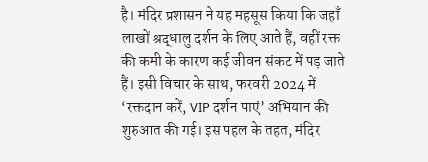है। मंदिर प्रशासन ने यह महसूस किया कि जहाँ लाखों श्रद्धालु दर्शन के लिए आते हैं, वहीं रक्त की कमी के कारण कई जीवन संकट में पड़ जाते हैं। इसी विचार के साथ, फरवरी 2024 में ‘रक्तदान करें, VIP दर्शन पाएं’ अभियान की शुरुआत की गई। इस पहल के तहत, मंदिर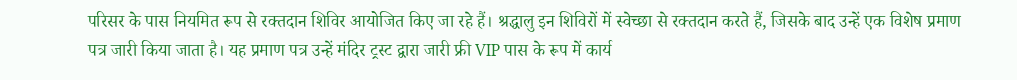परिसर के पास नियमित रूप से रक्तदान शिविर आयोजित किए जा रहे हैं। श्रद्धालु इन शिविरों में स्वेच्छा से रक्तदान करते हैं, जिसके बाद उन्हें एक विशेष प्रमाण पत्र जारी किया जाता है। यह प्रमाण पत्र उन्हें मंदिर ट्रस्ट द्वारा जारी फ्री VIP पास के रूप में कार्य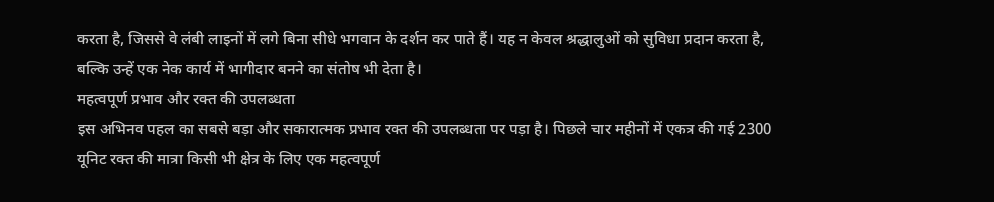करता है, जिससे वे लंबी लाइनों में लगे बिना सीधे भगवान के दर्शन कर पाते हैं। यह न केवल श्रद्धालुओं को सुविधा प्रदान करता है, बल्कि उन्हें एक नेक कार्य में भागीदार बनने का संतोष भी देता है।
महत्वपूर्ण प्रभाव और रक्त की उपलब्धता
इस अभिनव पहल का सबसे बड़ा और सकारात्मक प्रभाव रक्त की उपलब्धता पर पड़ा है। पिछले चार महीनों में एकत्र की गई 2300 यूनिट रक्त की मात्रा किसी भी क्षेत्र के लिए एक महत्वपूर्ण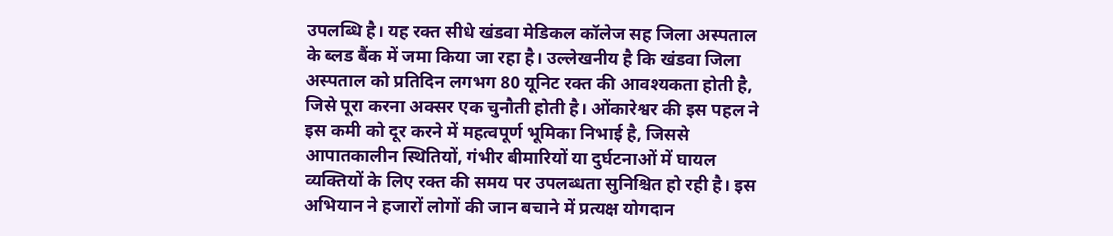उपलब्धि है। यह रक्त सीधे खंडवा मेडिकल कॉलेज सह जिला अस्पताल के ब्लड बैंक में जमा किया जा रहा है। उल्लेखनीय है कि खंडवा जिला अस्पताल को प्रतिदिन लगभग 80 यूनिट रक्त की आवश्यकता होती है, जिसे पूरा करना अक्सर एक चुनौती होती है। ओंकारेश्वर की इस पहल ने इस कमी को दूर करने में महत्वपूर्ण भूमिका निभाई है, जिससे आपातकालीन स्थितियों, गंभीर बीमारियों या दुर्घटनाओं में घायल व्यक्तियों के लिए रक्त की समय पर उपलब्धता सुनिश्चित हो रही है। इस अभियान ने हजारों लोगों की जान बचाने में प्रत्यक्ष योगदान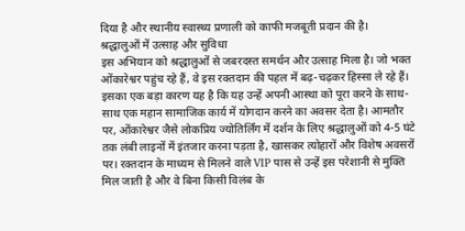दिया है और स्थानीय स्वास्थ्य प्रणाली को काफी मजबूती प्रदान की है।
श्रद्धालुओं में उत्साह और सुविधा
इस अभियान को श्रद्धालुओं से जबरदस्त समर्थन और उत्साह मिला है। जो भक्त ओंकारेश्वर पहुंच रहे हैं, वे इस रक्तदान की पहल में बढ़-चढ़कर हिस्सा ले रहे हैं। इसका एक बड़ा कारण यह है कि यह उन्हें अपनी आस्था को पूरा करने के साथ-साथ एक महान सामाजिक कार्य में योगदान करने का अवसर देता है। आमतौर पर, ओंकारेश्वर जैसे लोकप्रिय ज्योतिर्लिंग में दर्शन के लिए श्रद्धालुओं को 4-5 घंटे तक लंबी लाइनों में इंतजार करना पड़ता है, खासकर त्योहारों और विशेष अवसरों पर। रक्तदान के माध्यम से मिलने वाले VIP पास से उन्हें इस परेशानी से मुक्ति मिल जाती है और वे बिना किसी विलंब के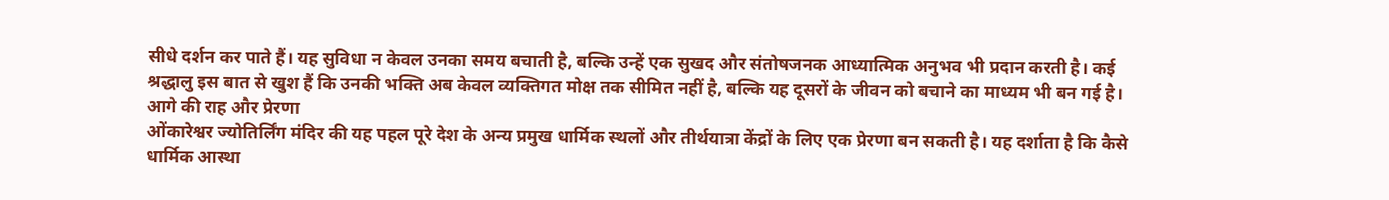सीधे दर्शन कर पाते हैं। यह सुविधा न केवल उनका समय बचाती है, बल्कि उन्हें एक सुखद और संतोषजनक आध्यात्मिक अनुभव भी प्रदान करती है। कई श्रद्धालु इस बात से खुश हैं कि उनकी भक्ति अब केवल व्यक्तिगत मोक्ष तक सीमित नहीं है, बल्कि यह दूसरों के जीवन को बचाने का माध्यम भी बन गई है।
आगे की राह और प्रेरणा
ओंकारेश्वर ज्योतिर्लिंग मंदिर की यह पहल पूरे देश के अन्य प्रमुख धार्मिक स्थलों और तीर्थयात्रा केंद्रों के लिए एक प्रेरणा बन सकती है। यह दर्शाता है कि कैसे धार्मिक आस्था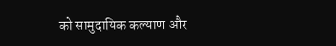को सामुदायिक कल्याण और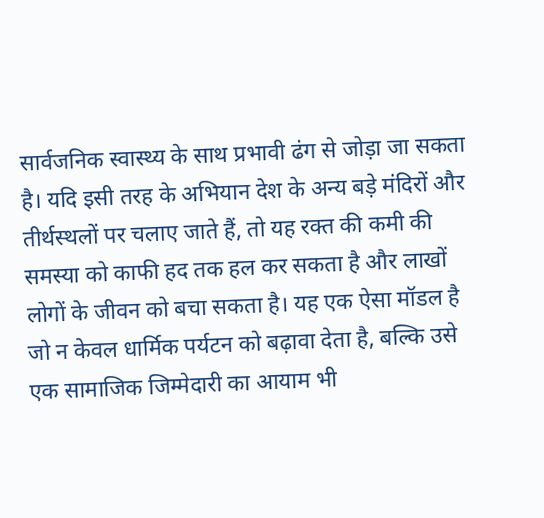सार्वजनिक स्वास्थ्य के साथ प्रभावी ढंग से जोड़ा जा सकता है। यदि इसी तरह के अभियान देश के अन्य बड़े मंदिरों और तीर्थस्थलों पर चलाए जाते हैं, तो यह रक्त की कमी की समस्या को काफी हद तक हल कर सकता है और लाखों लोगों के जीवन को बचा सकता है। यह एक ऐसा मॉडल है जो न केवल धार्मिक पर्यटन को बढ़ावा देता है, बल्कि उसे एक सामाजिक जिम्मेदारी का आयाम भी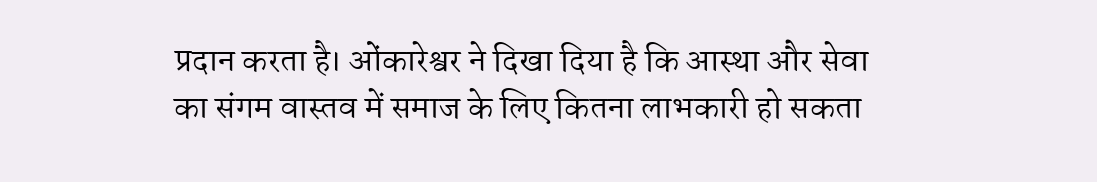प्रदान करता है। ओंकारेश्वर ने दिखा दिया है कि आस्था और सेवा का संगम वास्तव में समाज के लिए कितना लाभकारी हो सकता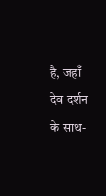है, जहाँ देव दर्शन के साथ-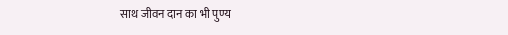साथ जीवन दान का भी पुण्य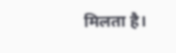मिलता है।